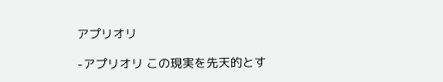アプリオリ

-アプリオリ この現実を先天的とす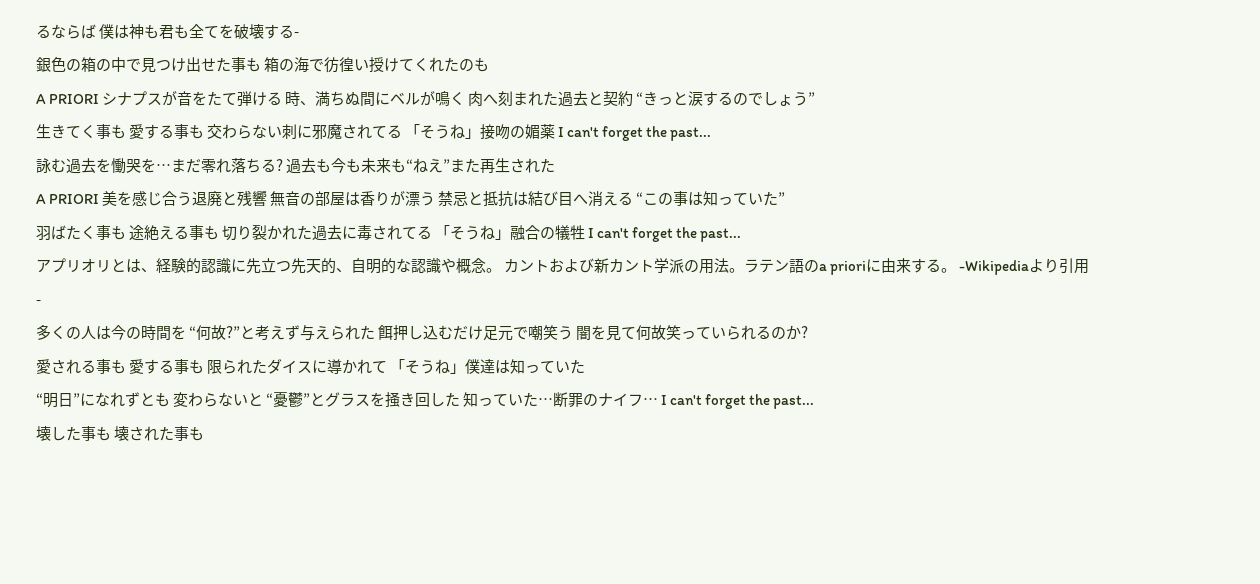るならば 僕は神も君も全てを破壊する-
銀色の箱の中で見つけ出せた事も 箱の海で彷徨い授けてくれたのも
A PRIORI シナプスが音をたて弾ける 時、満ちぬ間にベルが鳴く 肉へ刻まれた過去と契約 “きっと涙するのでしょう”
生きてく事も 愛する事も 交わらない刺に邪魔されてる 「そうね」接吻の媚薬 I can't forget the past...
詠む過去を慟哭を…まだ零れ落ちる? 過去も今も未来も“ねえ”また再生された
A PRIORI 美を感じ合う退廃と残響 無音の部屋は香りが漂う 禁忌と抵抗は結び目へ消える “この事は知っていた”
羽ばたく事も 途絶える事も 切り裂かれた過去に毒されてる 「そうね」融合の犠牲 I can't forget the past...
アプリオリとは、経験的認識に先立つ先天的、自明的な認識や概念。 カントおよび新カント学派の用法。ラテン語のa prioriに由来する。 -Wikipediaより引用-
多くの人は今の時間を “何故?”と考えず与えられた 餌押し込むだけ足元で嘲笑う 闇を見て何故笑っていられるのか?
愛される事も 愛する事も 限られたダイスに導かれて 「そうね」僕達は知っていた
“明日”になれずとも 変わらないと “憂鬱”とグラスを掻き回した 知っていた…断罪のナイフ… I can't forget the past...
壊した事も 壊された事も